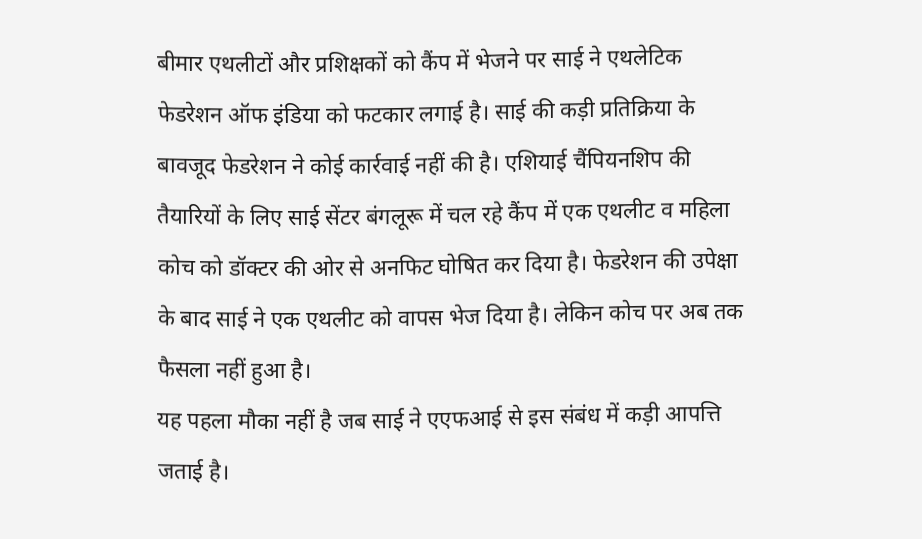बीमार एथलीटों और प्रशिक्षकों को कैंप में भेजने पर साई ने एथलेटिक फेडरेशन ऑफ इंडिया को फटकार लगाई है। साई की कड़ी प्रतिक्रिया के बावजूद फेडरेशन ने कोई कार्रवाई नहीं की है। एशियाई चैंपियनशिप की तैयारियों के लिए साई सेंटर बंगलूरू में चल रहे कैंप में एक एथलीट व महिला कोच को डॉक्टर की ओर से अनफिट घोषित कर दिया है। फेडरेशन की उपेक्षा के बाद साई ने एक एथलीट को वापस भेज दिया है। लेकिन कोच पर अब तक फैसला नहीं हुआ है।
यह पहला मौका नहीं है जब साई ने एएफआई से इस संबंध में कड़ी आपत्ति जताई है।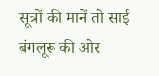सूत्रों की मानें तो साई बंगलूरू की ओर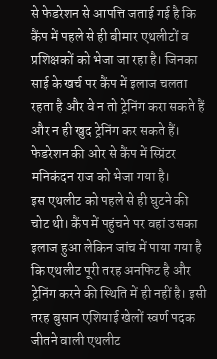से फेडरेशन से आपत्ति जताई गई है कि कैंप में पहले से ही बीमार एथलीटों व प्रशिक्षकों को भेजा जा रहा है। जिनका साई के खर्च पर कैंप में इलाज चलता रहता है और वे न तो ट्रेनिंग करा सकते हैं और न ही खुद ट्रेनिंग कर सकते हैं। फेडरेशन की ओर से कैंप में स्प्रिंटर मनिकंदन राज को भेजा गया है।
इस एथलीट को पहले से ही घुटने की चोट थी। कैंप में पहुंचने पर वहां उसका इलाज हुआ लेकिन जांच में पाया गया है कि एथलीट पूरी तरह अनफिट है और ट्रेनिंग करने की स्थिति में ही नहीं है। इसी तरह बुसान एशियाई खेलों स्वर्ण पदक जीतने वाली एथलीट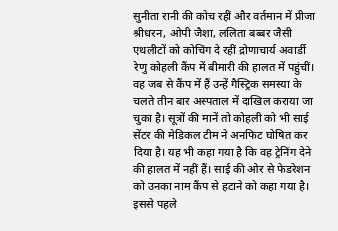सुनीता रानी की कोच रहीं और वर्तमान में प्रीजा श्रीधरन, ओपी जैशा, ललिता बब्बर जैसी एथलीटों को कोचिंग दे रहीं द्रोणाचार्य अवार्डी रेणु कोहली कैंप में बीमारी की हालत में पहुंचीं।
वह जब से कैंप में हैं उन्हें गैस्ट्रिक समस्या के चलते तीन बार अस्पताल में दाखिल कराया जा चुका है। सूत्रों की मानें तो कोहली को भी साई सेंटर की मेडिकल टीम ने अनफिट घोषित कर दिया है। यह भी कहा गया है कि वह ट्रेनिंग देने की हालत में नहीं हैं। साई की ओर से फेडरेशन को उनका नाम कैंप से हटाने को कहा गया है।
इससे पहले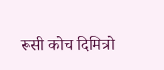रूसी कोच दिमित्रो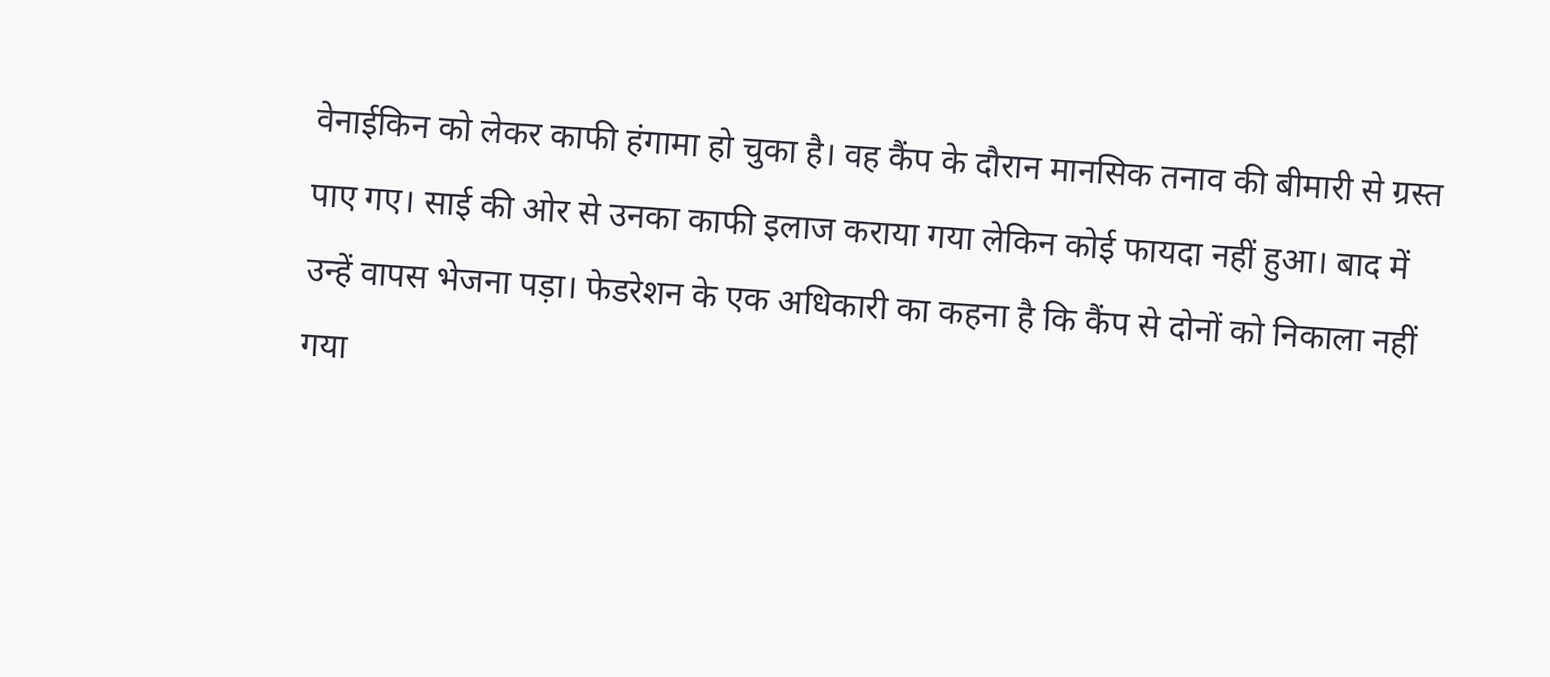वेनाईकिन को लेकर काफी हंगामा हो चुका है। वह कैंप के दौरान मानसिक तनाव की बीमारी से ग्रस्त पाए गए। साई की ओर से उनका काफी इलाज कराया गया लेकिन कोई फायदा नहीं हुआ। बाद में उन्हें वापस भेजना पड़ा। फेडरेशन के एक अधिकारी का कहना है कि कैंप से दोनों को निकाला नहीं गया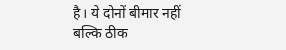है। ये दोनों बीमार नहीं बल्कि ठीक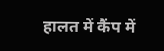हालत में कैंप में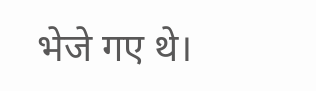भेजे गए थे।